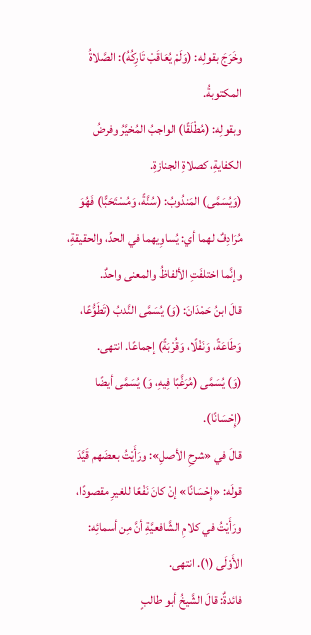وخَرَجَ بقولِه: (وَلَمْ يُعَاقَبْ تَارِكُهُ): الصَّلاةُ المكتوبةُ.
وبقولِه: (مُطْلَقًا) الواجبُ المُخيَّرُ وفرضُ الكفايةِ، كصلاةِ الجنازةِ.
(وَيُسَمَّى) المَندُوبُ: (سُنَّةً، وَمُسْتَحَبًّا) فَهُوَ مُرَادِفٌ لهما أي: يُساوِيهما في الحدِّ، والحقيقةِ، وإنَّما اختلفَتِ الألفاظُ والمعنى واحدٌ.
قالَ ابنُ حَمْدَانَ: (وَ) يُسَمَّى النَّدبُ (تَطَوُّعًا، وَطَاعَةً، وَنَفْلًا، وَقُرْبَةً) إجماعًا. انتهى.
(وَ) يُسَمَّى (مُرَغَّبًا فِيهِ، وَ) يُسَمَّى أيضًا (إِحْسَانًا).
قالَ في «شرحِ الأصلِ»: ورَأَيْتُ بعضَهم قَيَّدَ قولَه: «إِحْسَانًا» إنْ كانَ نَفْعًا للغيرِ مقصودًا، ورَأَيْتُ في كلامِ الشَّافعيَّةِ أنَّ مِن أسمائِه: الأَوْلَى (١). انتهى.
فائدةٌ: قالَ الشَّيخُ أبو طالبٍ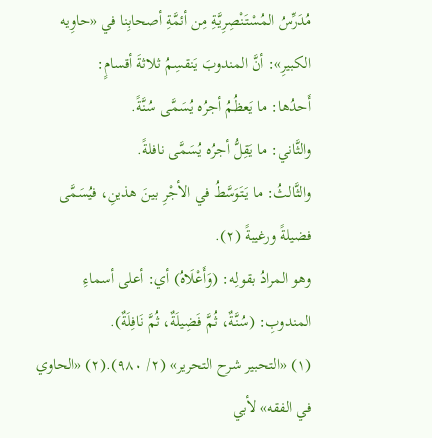مُدَرِّسُ المُسْتَنْصِرِيَّةِ مِن أئمَّةِ أصحابِنا في «حاوِيه الكبيرِ»: أنَّ المندوبَ يَنقسِمُ ثلاثةَ أقسامٍ:
أَحدُها: ما يَعظُمُ أجرُه يُسَمَّى سُنَّةً.
والثَّاني: ما يَقِلُّ أجرُه يُسَمَّى نافلةً.
والثَّالثُ: ما يَتَوَسَّطُ في الأجْرِ بينَ هذينِ، فيُسَمَّى فضيلةً ورغيبةً (٢).
وهو المرادُ بقولِه: (وَأَعْلَاهُ) أي: أعلى أسماءِ المندوبِ: (سُنَّةٌ، ثُمَّ فَضِيلَةٌ، ثُمَّ نَافِلَةٌ).
(١) «التحبير شرح التحرير» (٢/ ٩٨٠).(٢) «الحاوي في الفقه» لأبي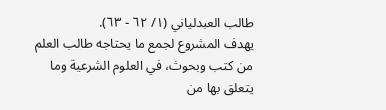طالب العبدلياني (١/ ٦٢ - ٦٣).
يهدف المشروع لجمع ما يحتاجه طالب العلم من كتب وبحوث، في العلوم الشرعية وما يتعلق بها من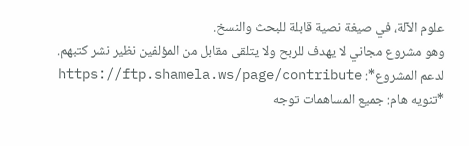علوم الآلة، في صيغة نصية قابلة للبحث والنسخ.
وهو مشروع مجاني لا يهدف للربح ولا يتلقى مقابل من المؤلفين نظير نشر كتبهم.
لدعم المشروع*: https://ftp.shamela.ws/page/contribute
*تنويه هام: جميع المساهمات توجه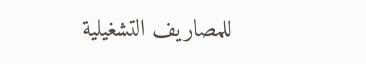للمصاريف التشغيلية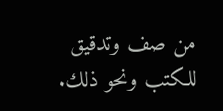من صف وتدقيق للكتب ونحو ذلك.